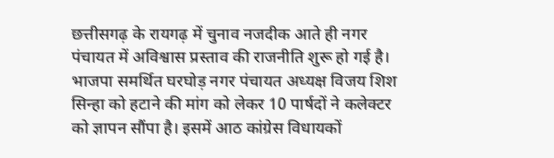छत्तीसगढ़ के रायगढ़ में चुनाव नजदीक आते ही नगर पंचायत में अविश्वास प्रस्ताव की राजनीति शुरू हो गई है। भाजपा समर्थित घरघोड़ नगर पंचायत अध्यक्ष विजय शिश सिन्हा को हटाने की मांग को लेकर 10 पार्षदों ने कलेक्टर को ज्ञापन सौंपा है। इसमें आठ कांग्रेस विधायकों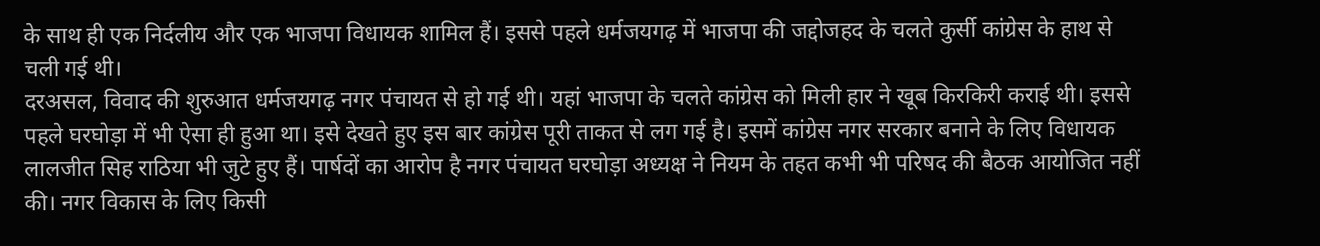के साथ ही एक निर्दलीय और एक भाजपा विधायक शामिल हैं। इससे पहले धर्मजयगढ़ में भाजपा की जद्दोजहद के चलते कुर्सी कांग्रेस के हाथ से चली गई थी।
दरअसल, विवाद की शुरुआत धर्मजयगढ़ नगर पंचायत से हो गई थी। यहां भाजपा के चलते कांग्रेस को मिली हार ने खूब किरकिरी कराई थी। इससे पहले घरघोड़ा में भी ऐसा ही हुआ था। इसे देखते हुए इस बार कांग्रेस पूरी ताकत से लग गई है। इसमें कांग्रेस नगर सरकार बनाने के लिए विधायक लालजीत सिह राठिया भी जुटे हुए हैं। पार्षदों का आरोप है नगर पंचायत घरघोड़ा अध्यक्ष ने नियम के तहत कभी भी परिषद की बैठक आयोजित नहीं की। नगर विकास के लिए किसी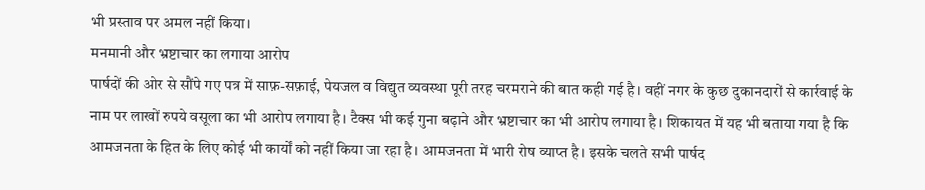भी प्रस्ताव पर अमल नहीं किया।
मनमानी और भ्रष्टाचार का लगाया आरोप
पार्षदों की ओर से सौंपे गए पत्र में साफ़-सफ़ाई, पेयजल व विद्युत व्यवस्था पूरी तरह चरमराने की बात कही गई है। वहीं नगर के कुछ दुकानदारों से कार्रवाई के नाम पर लाखों रुपये वसूला का भी आरोप लगाया है। टैक्स भी कई गुना बढ़ाने और भ्रष्टाचार का भी आरोप लगाया है। शिकायत में यह भी बताया गया है कि आमजनता के हित के लिए कोई भी कार्यों को नहीं किया जा रहा है। आमजनता में भारी रोष व्याप्त है। इसके चलते सभी पार्षद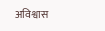अविश्वास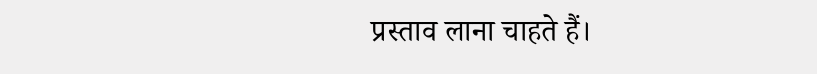प्रस्ताव लाना चाहते हैं।